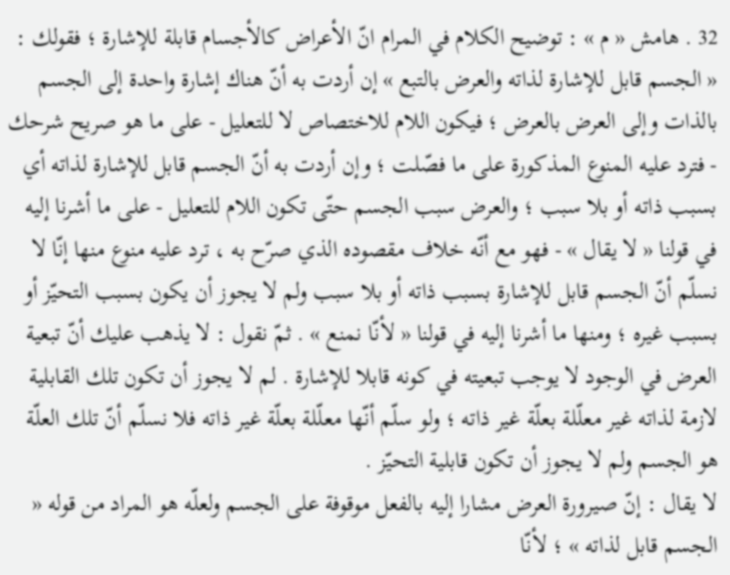32 . هامش « م » : توضيح الكلام في المرام انّ الأعراض كالأجسام قابلة للإشارة ؛ فقولك :
« الجسم قابل للإشارة لذاته والعرض بالتبع » إن أردت به أنّ هناك إشارة واحدة إلى الجسم بالذات وإلى العرض بالعرض ؛ فيكون اللام للاختصاص لا للتعليل - على ما هو صريح شرحك - فترد عليه المنوع المذكورة على ما فصّلت ؛ وإن أردت به أنّ الجسم قابل للإشارة لذاته أي بسبب ذاته أو بلا سبب ؛ والعرض سبب الجسم حتّى تكون اللام للتعليل - على ما أشرنا إليه في قولنا « لا يقال » - فهو مع أنّه خلاف مقصوده الذي صرّح به ، ترد عليه منوع منها إنّا لا نسلّم أنّ الجسم قابل للإشارة بسبب ذاته أو بلا سبب ولم لا يجوز أن يكون بسبب التحيّز أو بسبب غيره ؛ ومنها ما أشرنا إليه في قولنا « لأنّا نمنع » . ثمّ نقول : لا يذهب عليك أنّ تبعية العرض في الوجود لا يوجب تبعيته في كونه قابلا للإشارة . لم لا يجوز أن تكون تلك القابلية لازمة لذاته غير معلّلة بعلّة غير ذاته ؛ ولو سلّم أنّها معلّلة بعلّة غير ذاته فلا نسلّم أنّ تلك العلّة هو الجسم ولم لا يجوز أن تكون قابلية التحيّز .
لا يقال : إنّ صيرورة العرض مشارا إليه بالفعل موقوفة على الجسم ولعلّه هو المراد من قوله « الجسم قابل لذاته » ؛ لأنّا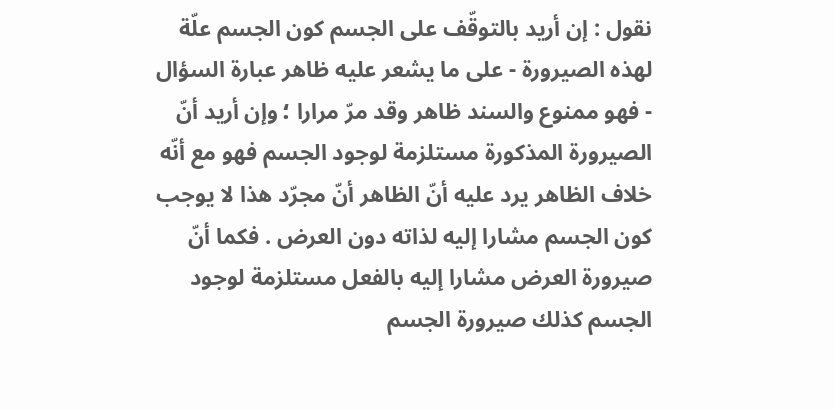نقول : إن أريد بالتوقّف على الجسم كون الجسم علّة لهذه الصيرورة - على ما يشعر عليه ظاهر عبارة السؤال - فهو ممنوع والسند ظاهر وقد مرّ مرارا ؛ وإن أريد أنّ الصيرورة المذكورة مستلزمة لوجود الجسم فهو مع أنّه خلاف الظاهر يرد عليه أنّ الظاهر أنّ مجرّد هذا لا يوجب كون الجسم مشارا إليه لذاته دون العرض . فكما أنّ صيرورة العرض مشارا إليه بالفعل مستلزمة لوجود الجسم كذلك صيرورة الجسم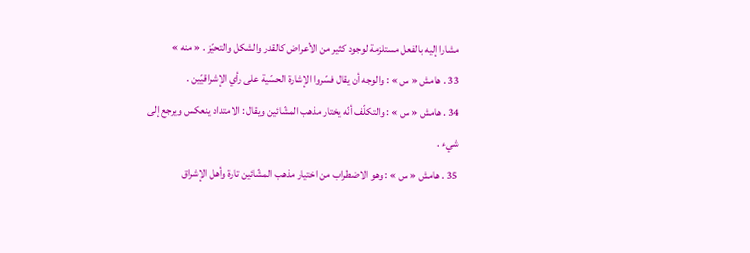مشارا إليه بالفعل مستلزمة لوجود كثير من الأعراض كالقدر والشكل والتحيّز . « منه »
33 . هامش « س » : والوجه أن يقال فسّروا الإشارة الحسّية على رأي الإشراقيّين .
34 . هامش « س » : والتكلّف أنّه يختار مذهب المشّائين ويقال : الامتداد ينعكس ويرجع إلى شيء .
35 . هامش « س » : وهو الاضطراب من اختيار مذهب المشّائين تارة وأهل الإشراق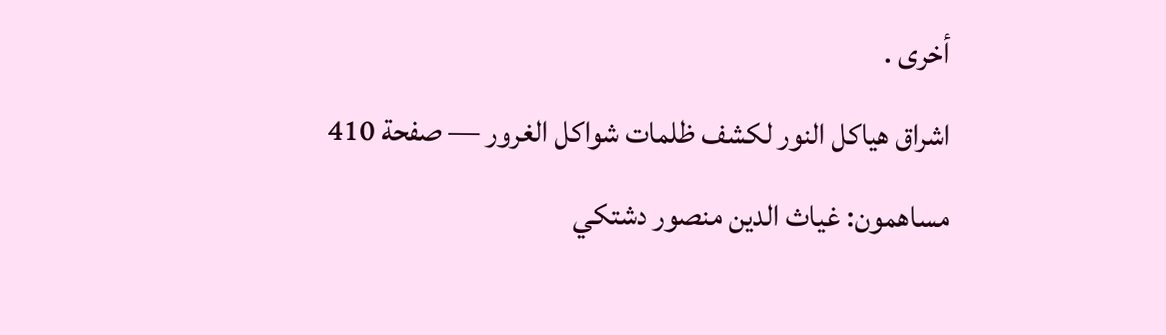أخرى .
اشراق هياكل النور لكشف ظلمات شواكل الغرور — صفحة 410
مساهمون: غياث الدين منصور دشتكي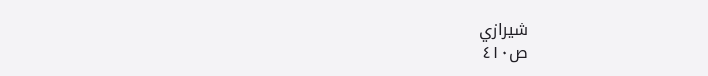شيرازي
ص٤١٠